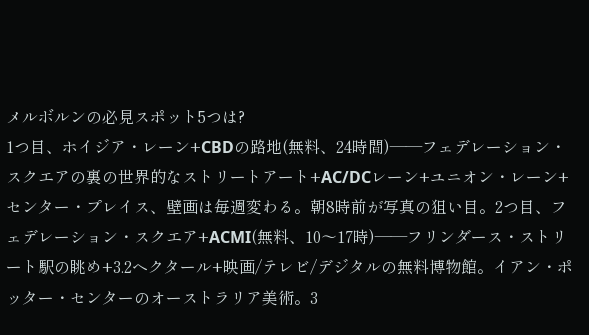メルボルンの必見スポット5つは?
1つ目、ホイジア・レーン+CBDの路地(無料、24時間)――フェデレーション・スクエアの裏の世界的なストリートアート+AC/DCレーン+ユニオン・レーン+センター・プレイス、壁画は毎週変わる。朝8時前が写真の狙い目。2つ目、フェデレーション・スクエア+ACMI(無料、10〜17時)――フリンダース・ストリート駅の眺め+3.2ヘクタール+映画/テレビ/デジタルの無料博物館。イアン・ポッター・センターのオーストラリア美術。3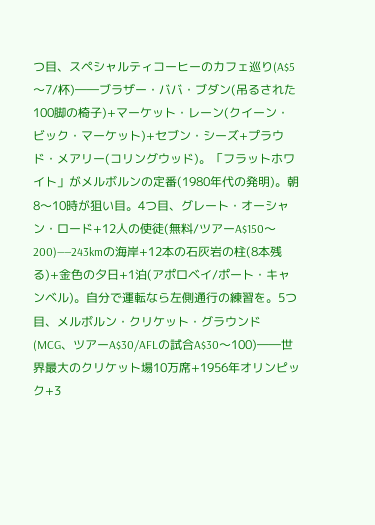つ目、スペシャルティコーヒーのカフェ巡り(A$5〜7/杯)――ブラザー・ババ・ブダン(吊るされた100脚の椅子)+マーケット・レーン(クイーン・ビック・マーケット)+セブン・シーズ+プラウド・メアリー(コリングウッド)。「フラットホワイト」がメルボルンの定番(1980年代の発明)。朝8〜10時が狙い目。4つ目、グレート・オーシャン・ロード+12人の使徒(無料/ツアーA$150〜200)――243kmの海岸+12本の石灰岩の柱(8本残る)+金色の夕日+1泊(アポロベイ/ポート・キャンベル)。自分で運転なら左側通行の練習を。5つ目、メルボルン・クリケット・グラウンド(MCG、ツアーA$30/AFLの試合A$30〜100)――世界最大のクリケット場10万席+1956年オリンピック+3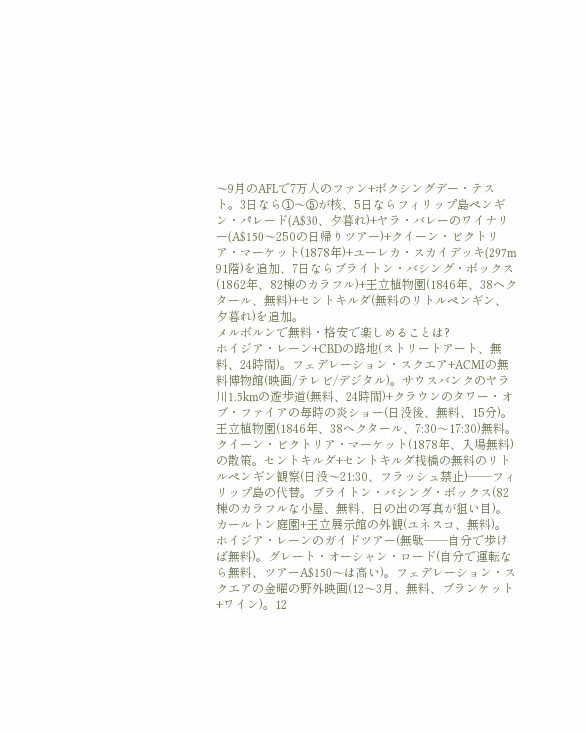〜9月のAFLで7万人のファン+ボクシングデー・テスト。3日なら①〜⑤が核、5日ならフィリップ島ペンギン・パレード(A$30、夕暮れ)+ヤラ・バレーのワイナリー(A$150〜250の日帰りツアー)+クイーン・ビクトリア・マーケット(1878年)+ユーレカ・スカイデッキ(297m 91階)を追加、7日ならブライトン・バシング・ボックス(1862年、82棟のカラフル)+王立植物園(1846年、38ヘクタール、無料)+セントキルダ(無料のリトルペンギン、夕暮れ)を追加。
メルボルンで無料・格安で楽しめることは?
ホイジア・レーン+CBDの路地(ストリートアート、無料、24時間)。フェデレーション・スクエア+ACMIの無料博物館(映画/テレビ/デジタル)。サウスバンクのヤラ川1.5kmの遊歩道(無料、24時間)+クラウンのタワー・オブ・ファイアの毎時の炎ショー(日没後、無料、15分)。王立植物園(1846年、38ヘクタール、7:30〜17:30)無料。クイーン・ビクトリア・マーケット(1878年、入場無料)の散策。セントキルダ+セントキルダ桟橋の無料のリトルペンギン観察(日没〜21:30、フラッシュ禁止)――フィリップ島の代替。ブライトン・バシング・ボックス(82棟のカラフルな小屋、無料、日の出の写真が狙い目)。カールトン庭園+王立展示館の外観(ユネスコ、無料)。ホイジア・レーンのガイドツアー(無駄――自分で歩けば無料)。グレート・オーシャン・ロード(自分で運転なら無料、ツアーA$150〜は高い)。フェデレーション・スクエアの金曜の野外映画(12〜3月、無料、ブランケット+ワイン)。12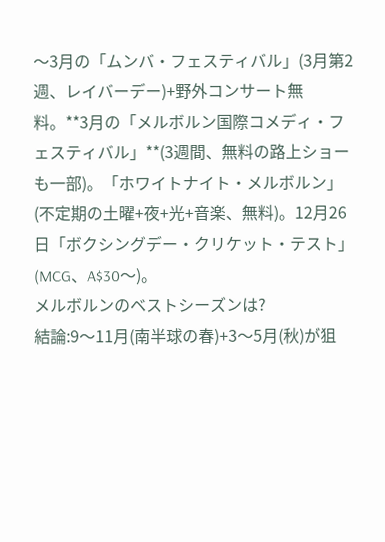〜3月の「ムンバ・フェスティバル」(3月第2週、レイバーデー)+野外コンサート無料。**3月の「メルボルン国際コメディ・フェスティバル」**(3週間、無料の路上ショーも一部)。「ホワイトナイト・メルボルン」(不定期の土曜+夜+光+音楽、無料)。12月26日「ボクシングデー・クリケット・テスト」(MCG、A$30〜)。
メルボルンのベストシーズンは?
結論:9〜11月(南半球の春)+3〜5月(秋)が狙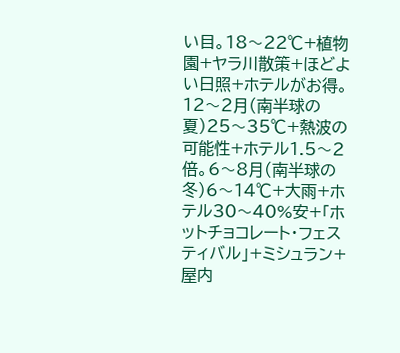い目。18〜22℃+植物園+ヤラ川散策+ほどよい日照+ホテルがお得。12〜2月(南半球の夏)25〜35℃+熱波の可能性+ホテル1.5〜2倍。6〜8月(南半球の冬)6〜14℃+大雨+ホテル30〜40%安+「ホットチョコレート・フェスティバル」+ミシュラン+屋内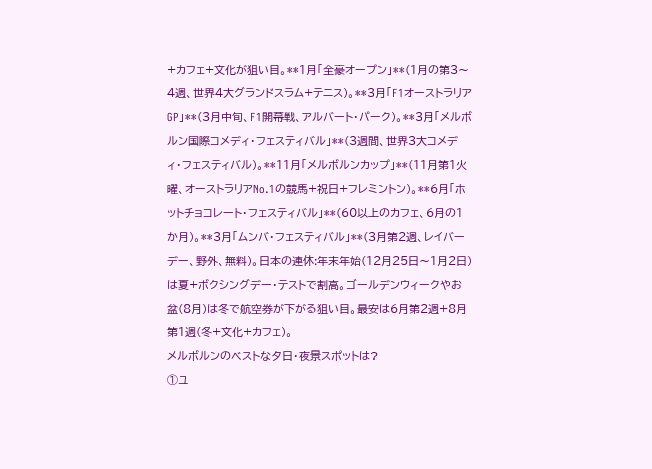+カフェ+文化が狙い目。**1月「全豪オープン」**(1月の第3〜4週、世界4大グランドスラム+テニス)。**3月「F1オーストラリアGP」**(3月中旬、F1開幕戦、アルバート・パーク)。**3月「メルボルン国際コメディ・フェスティバル」**(3週間、世界3大コメディ・フェスティバル)。**11月「メルボルンカップ」**(11月第1火曜、オーストラリアNo.1の競馬+祝日+フレミントン)。**6月「ホットチョコレート・フェスティバル」**(60以上のカフェ、6月の1か月)。**3月「ムンバ・フェスティバル」**(3月第2週、レイバーデー、野外、無料)。日本の連休:年末年始(12月25日〜1月2日)は夏+ボクシングデー・テストで割高。ゴールデンウィークやお盆(8月)は冬で航空券が下がる狙い目。最安は6月第2週+8月第1週(冬+文化+カフェ)。
メルボルンのベストな夕日・夜景スポットは?
①ユ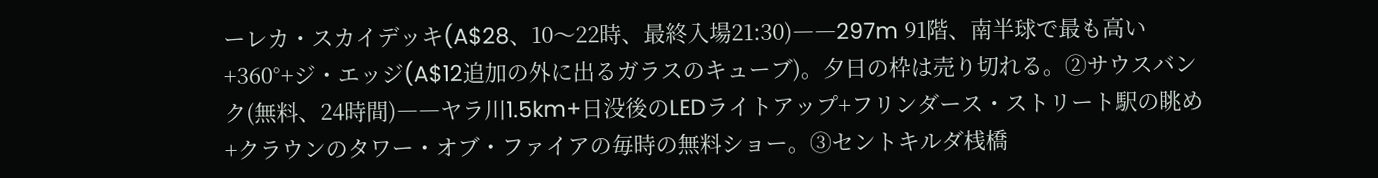ーレカ・スカイデッキ(A$28、10〜22時、最終入場21:30)――297m 91階、南半球で最も高い+360°+ジ・エッジ(A$12追加の外に出るガラスのキューブ)。夕日の枠は売り切れる。②サウスバンク(無料、24時間)――ヤラ川1.5km+日没後のLEDライトアップ+フリンダース・ストリート駅の眺め+クラウンのタワー・オブ・ファイアの毎時の無料ショー。③セントキルダ桟橋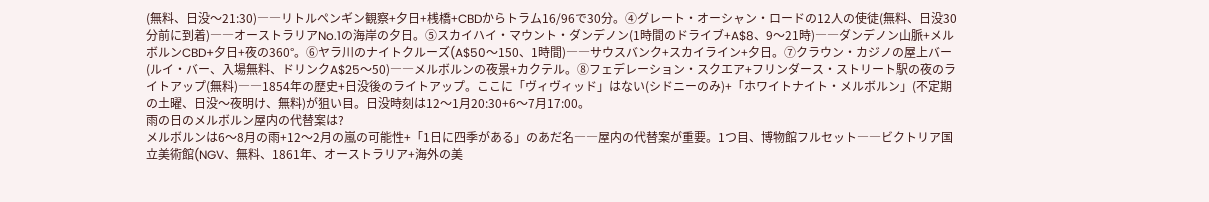(無料、日没〜21:30)――リトルペンギン観察+夕日+桟橋+CBDからトラム16/96で30分。④グレート・オーシャン・ロードの12人の使徒(無料、日没30分前に到着)――オーストラリアNo.1の海岸の夕日。⑤スカイハイ・マウント・ダンデノン(1時間のドライブ+A$8、9〜21時)――ダンデノン山脈+メルボルンCBD+夕日+夜の360°。⑥ヤラ川のナイトクルーズ(A$50〜150、1時間)――サウスバンク+スカイライン+夕日。⑦クラウン・カジノの屋上バー(ルイ・バー、入場無料、ドリンクA$25〜50)――メルボルンの夜景+カクテル。⑧フェデレーション・スクエア+フリンダース・ストリート駅の夜のライトアップ(無料)――1854年の歴史+日没後のライトアップ。ここに「ヴィヴィッド」はない(シドニーのみ)+「ホワイトナイト・メルボルン」(不定期の土曜、日没〜夜明け、無料)が狙い目。日没時刻は12〜1月20:30+6〜7月17:00。
雨の日のメルボルン屋内の代替案は?
メルボルンは6〜8月の雨+12〜2月の嵐の可能性+「1日に四季がある」のあだ名――屋内の代替案が重要。1つ目、博物館フルセット――ビクトリア国立美術館(NGV、無料、1861年、オーストラリア+海外の美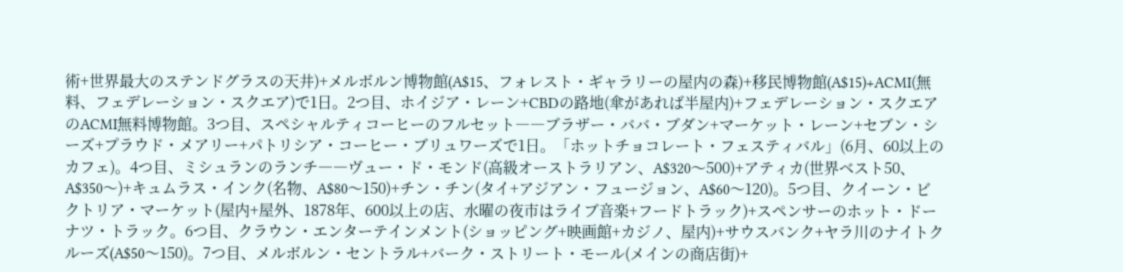術+世界最大のステンドグラスの天井)+メルボルン博物館(A$15、フォレスト・ギャラリーの屋内の森)+移民博物館(A$15)+ACMI(無料、フェデレーション・スクエア)で1日。2つ目、ホイジア・レーン+CBDの路地(傘があれば半屋内)+フェデレーション・スクエアのACMI無料博物館。3つ目、スペシャルティコーヒーのフルセット――ブラザー・ババ・ブダン+マーケット・レーン+セブン・シーズ+プラウド・メアリー+パトリシア・コーヒー・ブリュワーズで1日。「ホットチョコレート・フェスティバル」(6月、60以上のカフェ)。4つ目、ミシュランのランチ――ヴュー・ド・モンド(高級オーストラリアン、A$320〜500)+アティカ(世界ベスト50、A$350〜)+キュムラス・インク(名物、A$80〜150)+チン・チン(タイ+アジアン・フュージョン、A$60〜120)。5つ目、クイーン・ビクトリア・マーケット(屋内+屋外、1878年、600以上の店、水曜の夜市はライブ音楽+フードトラック)+スペンサーのホット・ドーナツ・トラック。6つ目、クラウン・エンターテインメント(ショッピング+映画館+カジノ、屋内)+サウスバンク+ヤラ川のナイトクルーズ(A$50〜150)。7つ目、メルボルン・セントラル+バーク・ストリート・モール(メインの商店街)+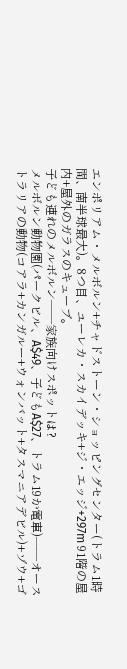エンポリアム・メルボルン+チャドストーン・ショッピングセンター(トラム1時間、南半球最大)。8つ目、ユーレカ・スカイデッキ+ジ・エッジ+297m 91階の屋内+屋外のガラスのキューブ。
子ども連れのメルボルン――家族向けスポットは?
メルボルン動物園(パークビル、A$49、子どもA$27、トラム19か電車)――オーストラリアの動物(コアラ+カンガルー+ウォンバット+タスマニアデビル)+ゾウ+ゴ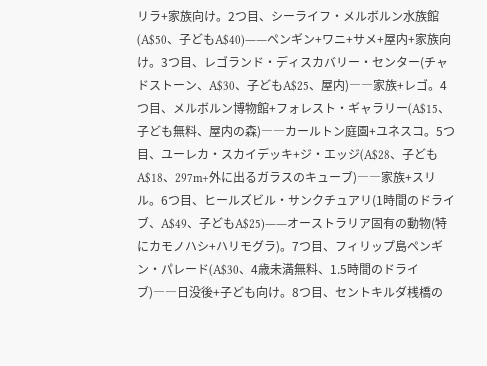リラ+家族向け。2つ目、シーライフ・メルボルン水族館(A$50、子どもA$40)――ペンギン+ワニ+サメ+屋内+家族向け。3つ目、レゴランド・ディスカバリー・センター(チャドストーン、A$30、子どもA$25、屋内)――家族+レゴ。4つ目、メルボルン博物館+フォレスト・ギャラリー(A$15、子ども無料、屋内の森)――カールトン庭園+ユネスコ。5つ目、ユーレカ・スカイデッキ+ジ・エッジ(A$28、子どもA$18、297m+外に出るガラスのキューブ)――家族+スリル。6つ目、ヒールズビル・サンクチュアリ(1時間のドライブ、A$49、子どもA$25)――オーストラリア固有の動物(特にカモノハシ+ハリモグラ)。7つ目、フィリップ島ペンギン・パレード(A$30、4歳未満無料、1.5時間のドライブ)――日没後+子ども向け。8つ目、セントキルダ桟橋の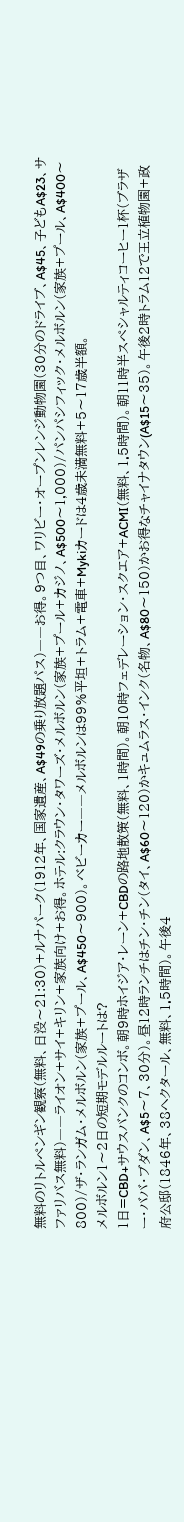無料のリトルペンギン観察(無料、日没〜21:30)+ルナパーク(1912年、国家遺産、A$49の乗り放題パス)――お得。9つ目、ワリビー・オープンレンジ動物園(30分のドライブ、A$45、子どもA$23、サファリバス無料)――ライオン+サイ+キリン+家族向け+お得。ホテル:クラウン・タワーズ・メルボルン(家族+プール+カジノ、A$500〜1,000)/パンパシフィック・メルボルン(家族+プール、A$400〜800)/ザ・ランガム・メルボルン(家族+プール、A$450〜900)。ベビーカー――メルボルンは99%平坦+トラム+電車+Mykiカードは4歳未満無料+5〜17歳半額。
メルボルン1〜2日の短期モデルルートは?
1日=CBD+サウスバンクのコンボ。朝9時ホイジア・レーン+CBDの路地散策(無料、1時間)。朝10時フェデレーション・スクエア+ACMI(無料、1.5時間)。朝11時半スペシャルティコーヒー1杯(ブラザー・ババ・ブダン、A$5〜7、30分)。昼12時ランチはチン・チン(タイ、A$60〜120)かキュムラス・インク(名物、A$80〜150)かお得なチャイナタウン(A$15〜35)。午後2時トラム12で王立植物園+政府公邸(1846年、38ヘクタール、無料、1.5時間)。午後4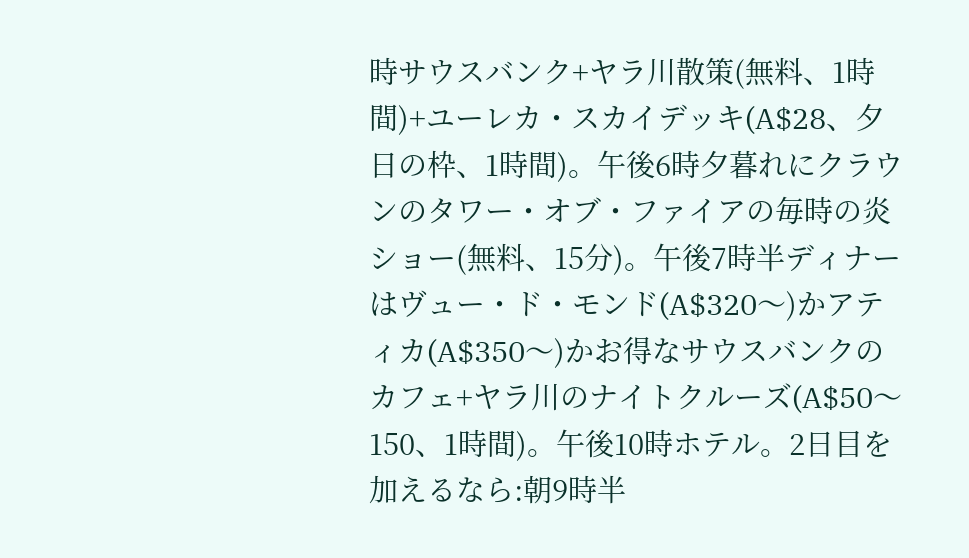時サウスバンク+ヤラ川散策(無料、1時間)+ユーレカ・スカイデッキ(A$28、夕日の枠、1時間)。午後6時夕暮れにクラウンのタワー・オブ・ファイアの毎時の炎ショー(無料、15分)。午後7時半ディナーはヴュー・ド・モンド(A$320〜)かアティカ(A$350〜)かお得なサウスバンクのカフェ+ヤラ川のナイトクルーズ(A$50〜150、1時間)。午後10時ホテル。2日目を加えるなら:朝9時半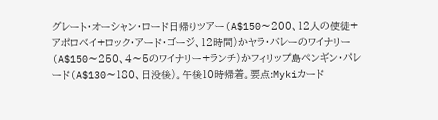グレート・オーシャン・ロード日帰りツアー(A$150〜200、12人の使徒+アポロベイ+ロック・アード・ゴージ、12時間)かヤラ・バレーのワイナリー(A$150〜250、4〜5のワイナリー+ランチ)かフィリップ島ペンギン・パレード(A$130〜180、日没後)。午後10時帰着。要点:Mykiカード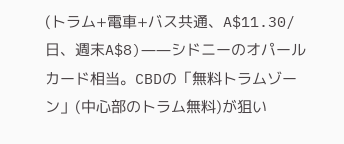(トラム+電車+バス共通、A$11.30/日、週末A$8)――シドニーのオパールカード相当。CBDの「無料トラムゾーン」(中心部のトラム無料)が狙い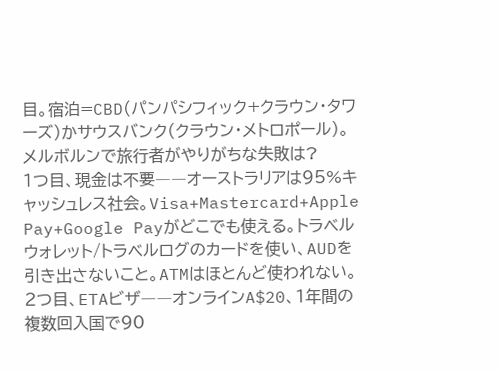目。宿泊=CBD(パンパシフィック+クラウン・タワーズ)かサウスバンク(クラウン・メトロポール)。
メルボルンで旅行者がやりがちな失敗は?
1つ目、現金は不要――オーストラリアは95%キャッシュレス社会。Visa+Mastercard+Apple Pay+Google Payがどこでも使える。トラベルウォレット/トラベルログのカードを使い、AUDを引き出さないこと。ATMはほとんど使われない。2つ目、ETAビザ――オンラインA$20、1年間の複数回入国で90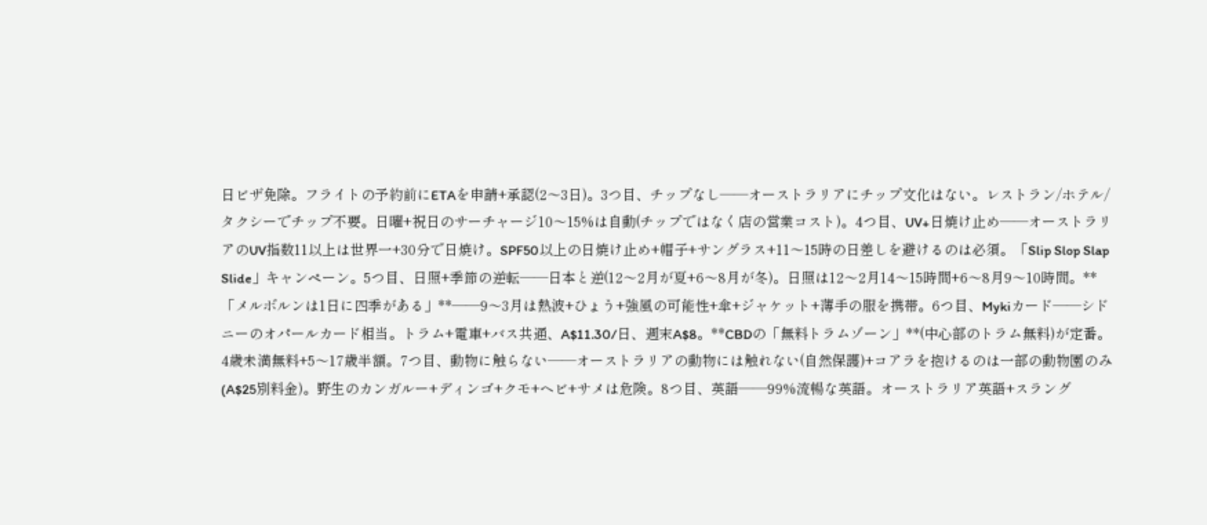日ビザ免除。フライトの予約前にETAを申請+承認(2〜3日)。3つ目、チップなし――オーストラリアにチップ文化はない。レストラン/ホテル/タクシーでチップ不要。日曜+祝日のサーチャージ10〜15%は自動(チップではなく店の営業コスト)。4つ目、UV+日焼け止め――オーストラリアのUV指数11以上は世界一+30分で日焼け。SPF50以上の日焼け止め+帽子+サングラス+11〜15時の日差しを避けるのは必須。「Slip Slop Slap Slide」キャンペーン。5つ目、日照+季節の逆転――日本と逆(12〜2月が夏+6〜8月が冬)。日照は12〜2月14〜15時間+6〜8月9〜10時間。**「メルボルンは1日に四季がある」**――9〜3月は熱波+ひょう+強風の可能性+傘+ジャケット+薄手の服を携帯。6つ目、Mykiカード――シドニーのオパールカード相当。トラム+電車+バス共通、A$11.30/日、週末A$8。**CBDの「無料トラムゾーン」**(中心部のトラム無料)が定番。4歳未満無料+5〜17歳半額。7つ目、動物に触らない――オーストラリアの動物には触れない(自然保護)+コアラを抱けるのは一部の動物園のみ(A$25別料金)。野生のカンガルー+ディンゴ+クモ+ヘビ+サメは危険。8つ目、英語――99%流暢な英語。オーストラリア英語+スラング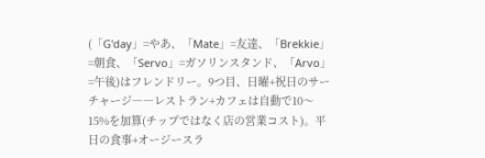(「G'day」=やあ、「Mate」=友達、「Brekkie」=朝食、「Servo」=ガソリンスタンド、「Arvo」=午後)はフレンドリー。9つ目、日曜+祝日のサーチャージ――レストラン+カフェは自動で10〜15%を加算(チップではなく店の営業コスト)。平日の食事+オージースラ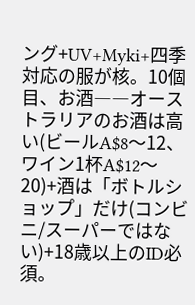ング+UV+Myki+四季対応の服が核。10個目、お酒――オーストラリアのお酒は高い(ビールA$8〜12、ワイン1杯A$12〜20)+酒は「ボトルショップ」だけ(コンビニ/スーパーではない)+18歳以上のID必須。